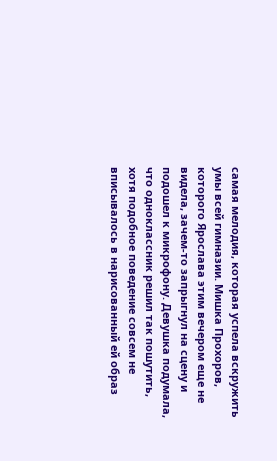самая мелодия, которая успела вскружить умы всей гимназии. Мишка Прохоров, которого Ярослава этим вечером еще не видела, зачем-то запрыгнул на сцену и подошел к микрофону. Девушка подумала, что одноклассник решил так пошутить, хотя подобное поведение совсем не вписывалось в нарисованный ей образ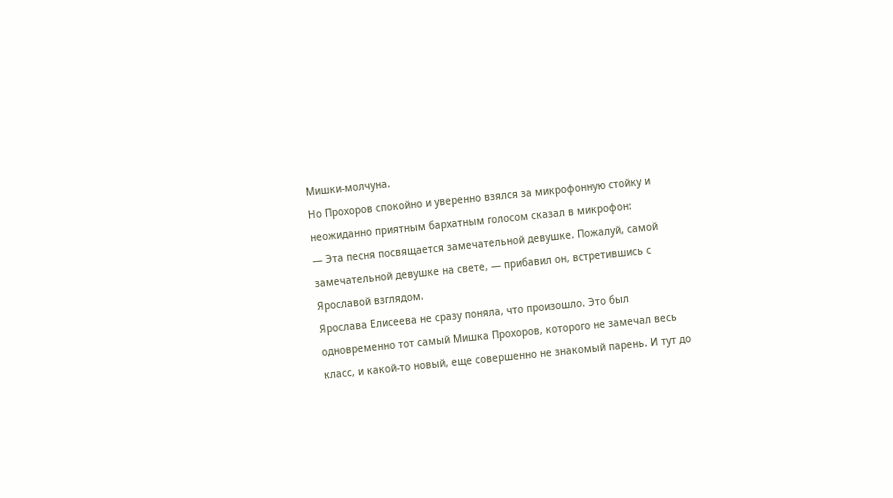Мишки-молчуна.
Но Прохоров спокойно и уверенно взялся за микрофонную стойку и неожиданно приятным бархатным голосом сказал в микрофон:
— Эта песня посвящается замечательной девушке. Пожалуй, самой замечательной девушке на свете, — прибавил он, встретившись с Ярославой взглядом.
Ярослава Елисеева не сразу поняла, что произошло. Это был одновременно тот самый Мишка Прохоров, которого не замечал весь класс, и какой-то новый, еще совершенно не знакомый парень. И тут до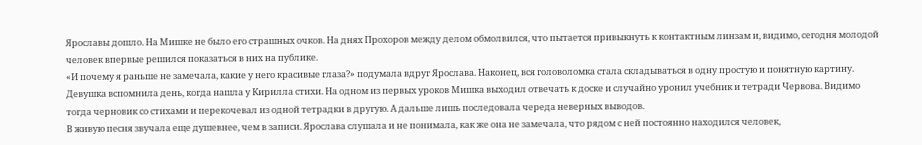Ярославы дошло. На Мишке не было его страшных очков. На днях Прохоров между делом обмолвился, что пытается привыкнуть к контактным линзам и, видимо, сегодня молодой человек впервые решился показаться в них на публике.
«И почему я раньше не замечала, какие у него красивые глаза?» подумала вдруг Ярослава. Наконец, вся головоломка стала складываться в одну простую и понятную картину. Девушка вспомнила день, когда нашла у Кирилла стихи. На одном из первых уроков Мишка выходил отвечать к доске и случайно уронил учебник и тетради Червова. Видимо тогда черновик со стихами и перекочевал из одной тетрадки в другую. А дальше лишь последовала череда неверных выводов.
В живую песня звучала еще душевнее, чем в записи. Ярослава слушала и не понимала, как же она не замечала, что рядом с ней постоянно находился человек,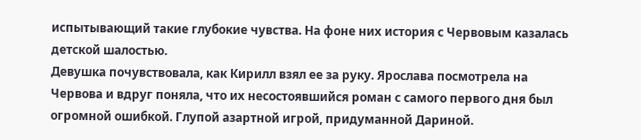испытывающий такие глубокие чувства. На фоне них история с Червовым казалась детской шалостью.
Девушка почувствовала, как Кирилл взял ее за руку. Ярослава посмотрела на Червова и вдруг поняла, что их несостоявшийся роман с самого первого дня был огромной ошибкой. Глупой азартной игрой, придуманной Дариной.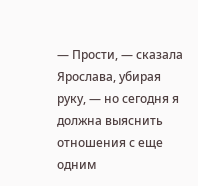— Прости, — сказала Ярослава, убирая руку, — но сегодня я должна выяснить отношения с еще одним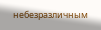небезразличным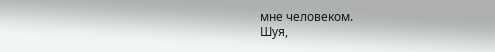мне человеком.
Шуя,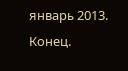январь 2013.
Конец.